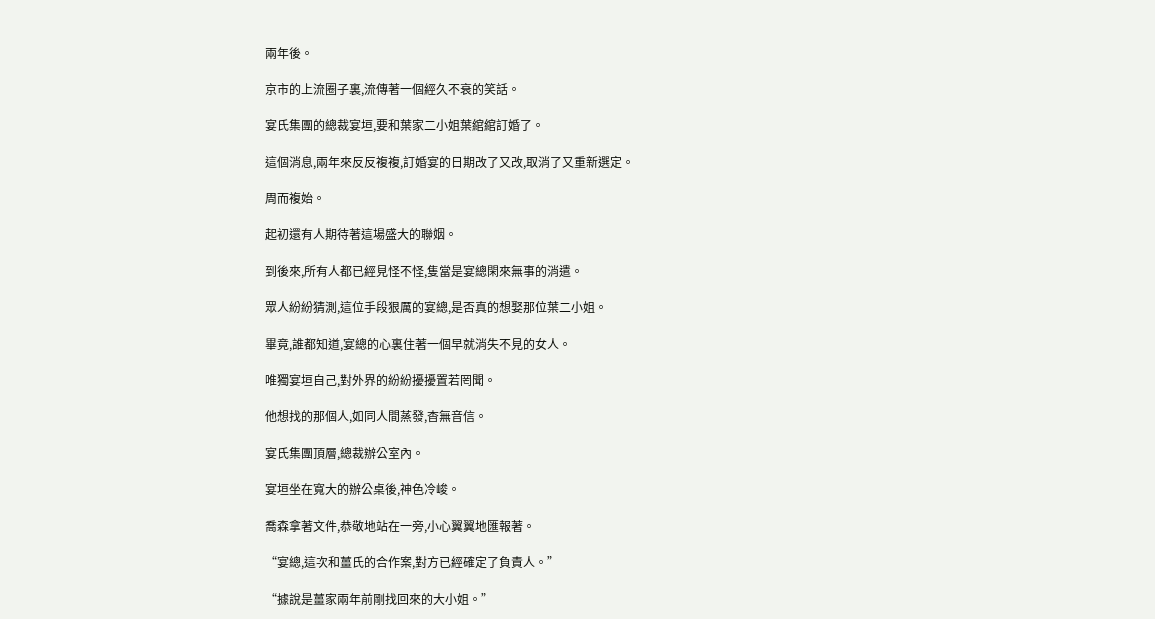兩年後。

京市的上流圈子裏,流傳著一個經久不衰的笑話。

宴氏集團的總裁宴垣,要和葉家二小姐葉綰綰訂婚了。

這個消息,兩年來反反複複,訂婚宴的日期改了又改,取消了又重新選定。

周而複始。

起初還有人期待著這場盛大的聯姻。

到後來,所有人都已經見怪不怪,隻當是宴總閑來無事的消遣。

眾人紛紛猜測,這位手段狠厲的宴總,是否真的想娶那位葉二小姐。

畢竟,誰都知道,宴總的心裏住著一個早就消失不見的女人。

唯獨宴垣自己,對外界的紛紛擾擾置若罔聞。

他想找的那個人,如同人間蒸發,杳無音信。

宴氏集團頂層,總裁辦公室內。

宴垣坐在寬大的辦公桌後,神色冷峻。

喬森拿著文件,恭敬地站在一旁,小心翼翼地匯報著。

“宴總,這次和薑氏的合作案,對方已經確定了負責人。”

“據說是薑家兩年前剛找回來的大小姐。”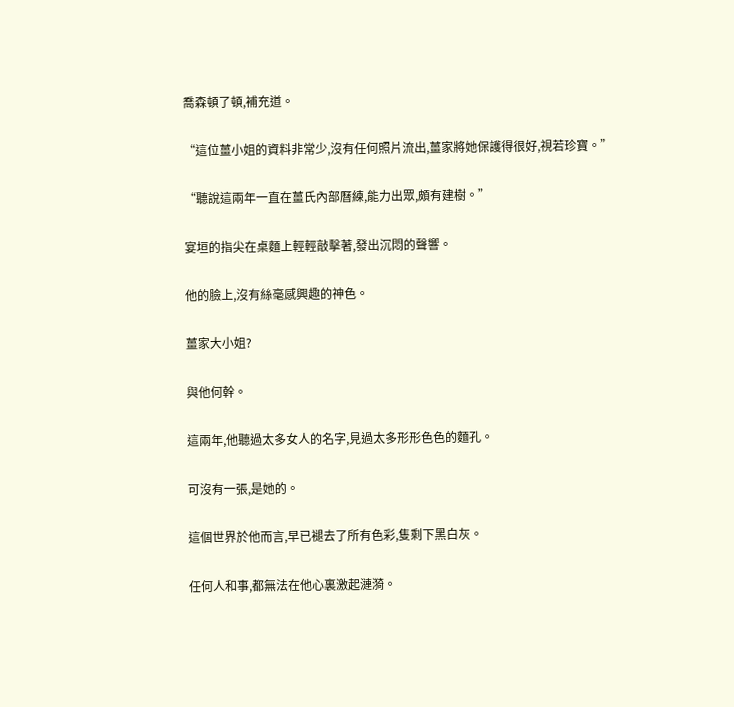喬森頓了頓,補充道。

“這位薑小姐的資料非常少,沒有任何照片流出,薑家將她保護得很好,視若珍寶。”

“聽說這兩年一直在薑氏內部曆練,能力出眾,頗有建樹。”

宴垣的指尖在桌麵上輕輕敲擊著,發出沉悶的聲響。

他的臉上,沒有絲毫感興趣的神色。

薑家大小姐?

與他何幹。

這兩年,他聽過太多女人的名字,見過太多形形色色的麵孔。

可沒有一張,是她的。

這個世界於他而言,早已褪去了所有色彩,隻剩下黑白灰。

任何人和事,都無法在他心裏激起漣漪。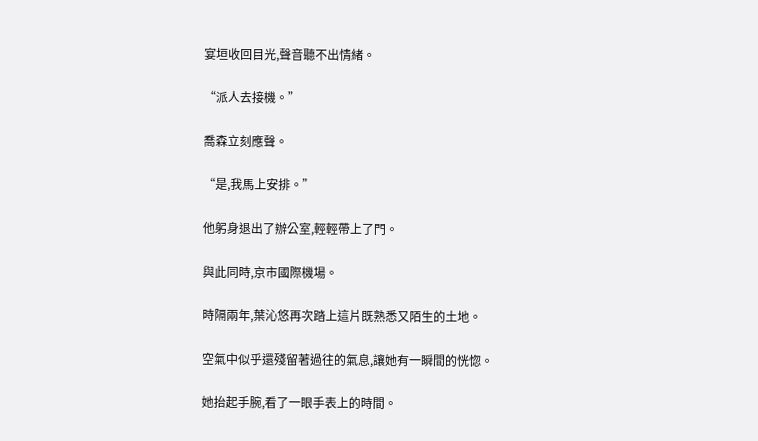宴垣收回目光,聲音聽不出情緒。

“派人去接機。”

喬森立刻應聲。

“是,我馬上安排。”

他躬身退出了辦公室,輕輕帶上了門。

與此同時,京市國際機場。

時隔兩年,葉沁悠再次踏上這片既熟悉又陌生的土地。

空氣中似乎還殘留著過往的氣息,讓她有一瞬間的恍惚。

她抬起手腕,看了一眼手表上的時間。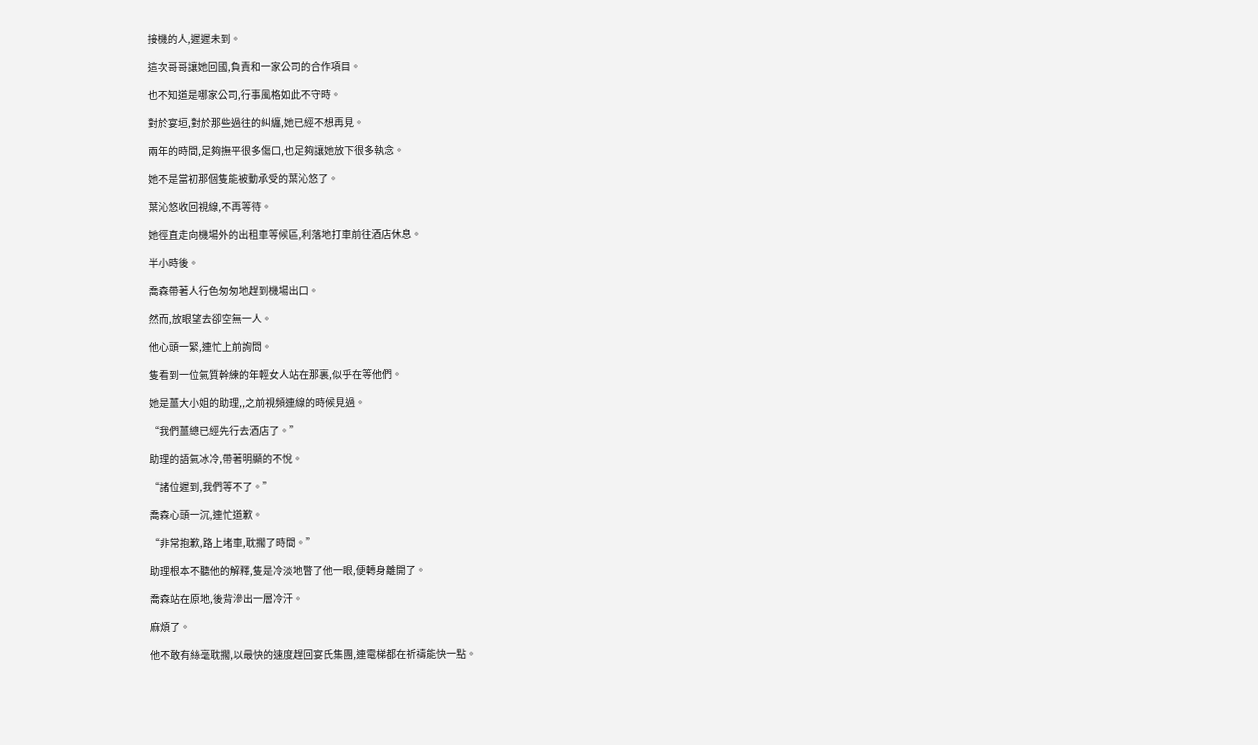接機的人,遲遲未到。

這次哥哥讓她回國,負責和一家公司的合作項目。

也不知道是哪家公司,行事風格如此不守時。

對於宴垣,對於那些過往的糾纏,她已經不想再見。

兩年的時間,足夠撫平很多傷口,也足夠讓她放下很多執念。

她不是當初那個隻能被動承受的葉沁悠了。

葉沁悠收回視線,不再等待。

她徑直走向機場外的出租車等候區,利落地打車前往酒店休息。

半小時後。

喬森帶著人行色匆匆地趕到機場出口。

然而,放眼望去卻空無一人。

他心頭一緊,連忙上前詢問。

隻看到一位氣質幹練的年輕女人站在那裏,似乎在等他們。

她是薑大小姐的助理,,之前視頻連線的時候見過。

“我們薑總已經先行去酒店了。”

助理的語氣冰冷,帶著明顯的不悅。

“諸位遲到,我們等不了。”

喬森心頭一沉,連忙道歉。

“非常抱歉,路上堵車,耽擱了時間。”

助理根本不聽他的解釋,隻是冷淡地瞥了他一眼,便轉身離開了。

喬森站在原地,後背滲出一層冷汗。

麻煩了。

他不敢有絲毫耽擱,以最快的速度趕回宴氏集團,連電梯都在祈禱能快一點。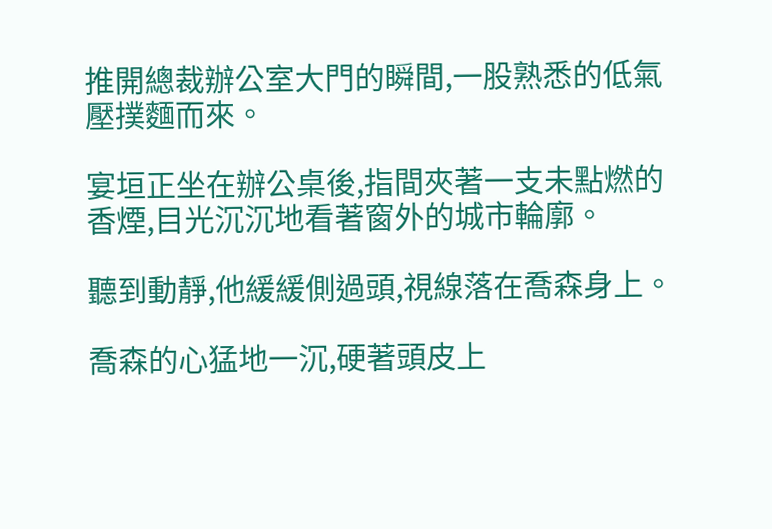推開總裁辦公室大門的瞬間,一股熟悉的低氣壓撲麵而來。

宴垣正坐在辦公桌後,指間夾著一支未點燃的香煙,目光沉沉地看著窗外的城市輪廓。

聽到動靜,他緩緩側過頭,視線落在喬森身上。

喬森的心猛地一沉,硬著頭皮上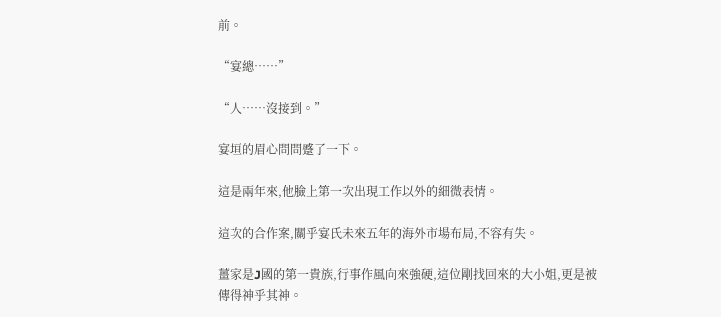前。

“宴總……”

“人……沒接到。”

宴垣的眉心問問蹙了一下。

這是兩年來,他臉上第一次出現工作以外的細微表情。

這次的合作案,關乎宴氏未來五年的海外市場布局,不容有失。

薑家是J國的第一貴族,行事作風向來強硬,這位剛找回來的大小姐,更是被傳得神乎其神。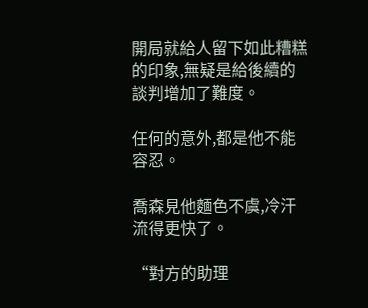開局就給人留下如此糟糕的印象,無疑是給後續的談判增加了難度。

任何的意外,都是他不能容忍。

喬森見他麵色不虞,冷汗流得更快了。

“對方的助理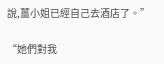說,薑小姐已經自己去酒店了。”

“她們對我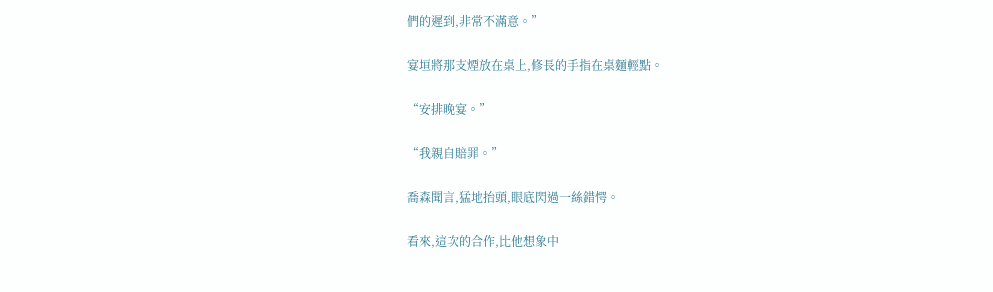們的遲到,非常不滿意。”

宴垣將那支煙放在桌上,修長的手指在桌麵輕點。

“安排晚宴。”

“我親自賠罪。”

喬森聞言,猛地抬頭,眼底閃過一絲錯愕。

看來,這次的合作,比他想象中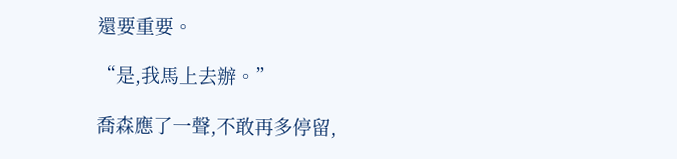還要重要。

“是,我馬上去辦。”

喬森應了一聲,不敢再多停留,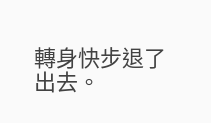轉身快步退了出去。